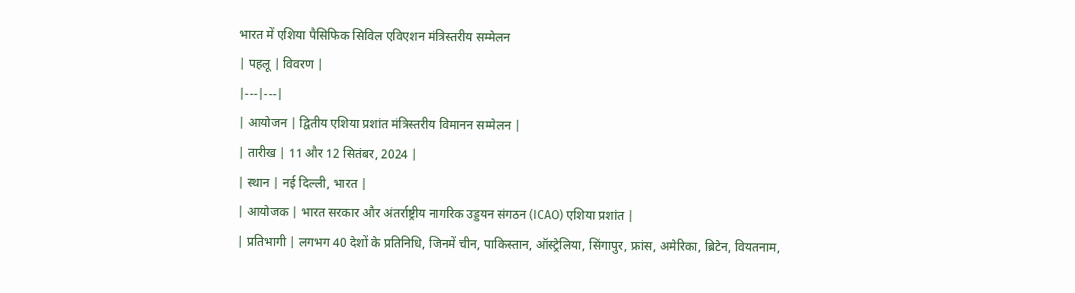भारत में एशिया पैसिफिक सिविल एविएशन मंत्रिस्तरीय सम्मेलन
| पहलू | विवरण |
|---|---|
| आयोजन | द्वितीय एशिया प्रशांत मंत्रिस्तरीय विमानन सम्मेलन |
| तारीख | 11 और 12 सितंबर, 2024 |
| स्थान | नई दिल्ली, भारत |
| आयोजक | भारत सरकार और अंतर्राष्ट्रीय नागरिक उड्डयन संगठन (ICAO) एशिया प्रशांत |
| प्रतिभागी | लगभग 40 देशों के प्रतिनिधि, जिनमें चीन, पाकिस्तान, ऑस्ट्रेलिया, सिंगापुर, फ्रांस, अमेरिका, ब्रिटेन, वियतनाम,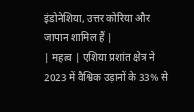इंडोनेशिया, उत्तर कोरिया और जापान शामिल हैं |
| महत्व | एशिया प्रशांत क्षेत्र ने 2023 में वैश्विक उड़ानों के 33% से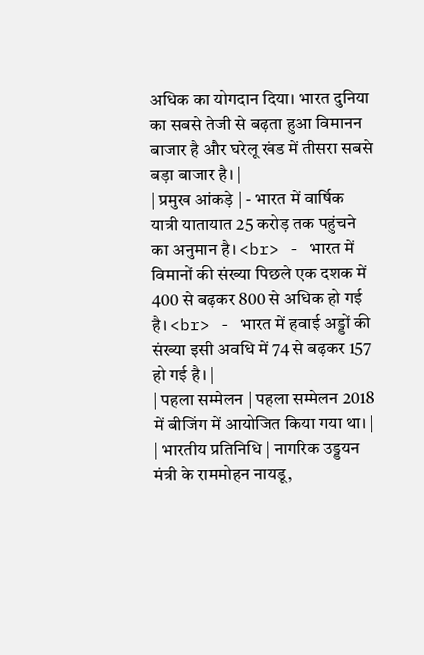अधिक का योगदान दिया। भारत दुनिया का सबसे तेजी से बढ़ता हुआ विमानन बाजार है और घरेलू खंड में तीसरा सबसे बड़ा बाजार है। |
| प्रमुख आंकड़े | - भारत में वार्षिक यात्री यातायात 25 करोड़ तक पहुंचने का अनुमान है। <br> - भारत में विमानों की संख्या पिछले एक दशक में 400 से बढ़कर 800 से अधिक हो गई है। <br> - भारत में हवाई अड्डों की संख्या इसी अवधि में 74 से बढ़कर 157 हो गई है। |
| पहला सम्मेलन | पहला सम्मेलन 2018 में बीजिंग में आयोजित किया गया था। |
| भारतीय प्रतिनिधि | नागरिक उड्डयन मंत्री के राममोहन नायडू,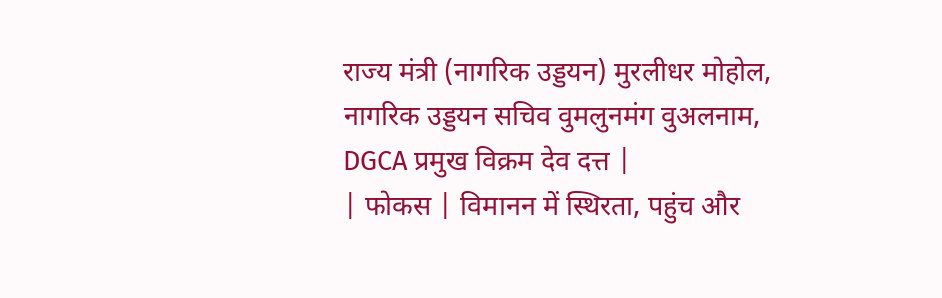राज्य मंत्री (नागरिक उड्डयन) मुरलीधर मोहोल, नागरिक उड्डयन सचिव वुमलुनमंग वुअलनाम, DGCA प्रमुख विक्रम देव दत्त |
| फोकस | विमानन में स्थिरता, पहुंच और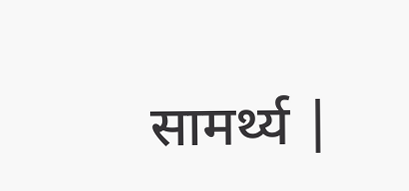सामर्थ्य |